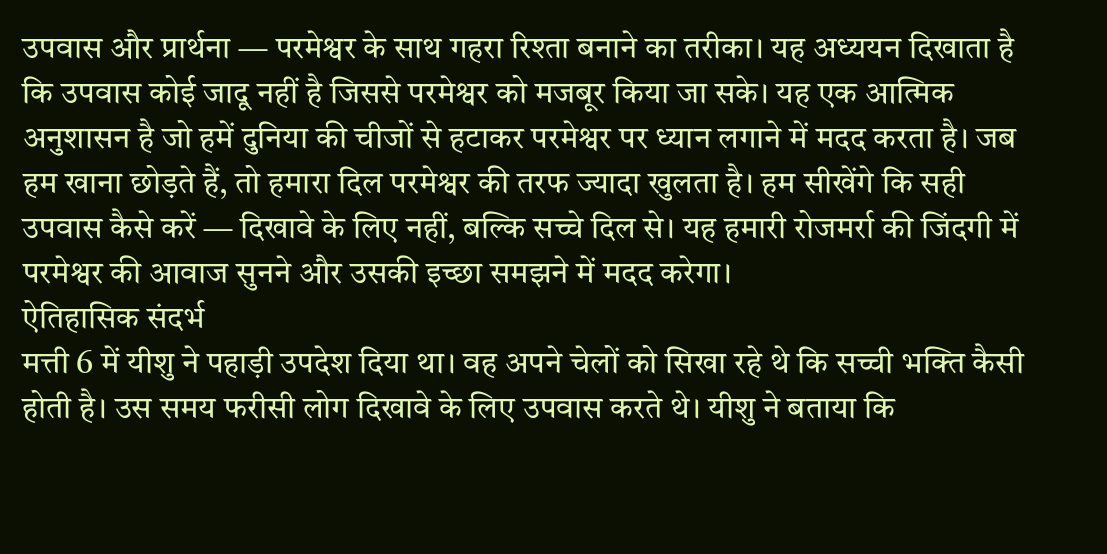उपवास और प्रार्थना — परमेश्वर के साथ गहरा रिश्ता बनाने का तरीका। यह अध्ययन दिखाता है कि उपवास कोई जादू नहीं है जिससे परमेश्वर को मजबूर किया जा सके। यह एक आत्मिक अनुशासन है जो हमें दुनिया की चीजों से हटाकर परमेश्वर पर ध्यान लगाने में मदद करता है। जब हम खाना छोड़ते हैं, तो हमारा दिल परमेश्वर की तरफ ज्यादा खुलता है। हम सीखेंगे कि सही उपवास कैसे करें — दिखावे के लिए नहीं, बल्कि सच्चे दिल से। यह हमारी रोजमर्रा की जिंदगी में परमेश्वर की आवाज सुनने और उसकी इच्छा समझने में मदद करेगा।
ऐतिहासिक संदर्भ
मत्ती 6 में यीशु ने पहाड़ी उपदेश दिया था। वह अपने चेलों को सिखा रहे थे कि सच्ची भक्ति कैसी होती है। उस समय फरीसी लोग दिखावे के लिए उपवास करते थे। यीशु ने बताया कि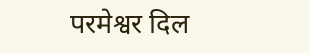परमेश्वर दिल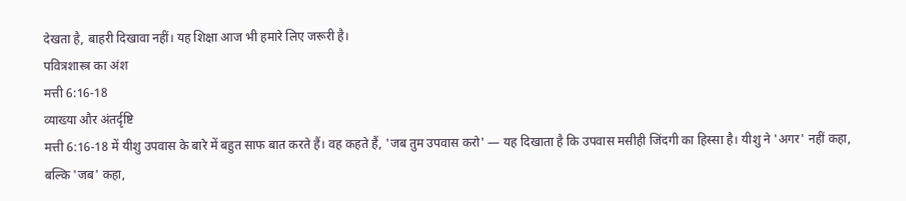देखता है, बाहरी दिखावा नहीं। यह शिक्षा आज भी हमारे लिए जरूरी है।
पवित्रशास्त्र का अंश
मत्ती 6:16-18
व्याख्या और अंतर्दृष्टि
मत्ती 6:16-18 में यीशु उपवास के बारे में बहुत साफ बात करते हैं। वह कहते हैं, 'जब तुम उपवास करो' — यह दिखाता है कि उपवास मसीही जिंदगी का हिस्सा है। यीशु ने 'अगर' नहीं कहा, बल्कि 'जब' कहा,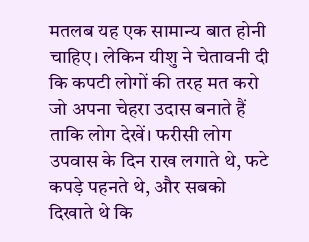मतलब यह एक सामान्य बात होनी चाहिए। लेकिन यीशु ने चेतावनी दी कि कपटी लोगों की तरह मत करो जो अपना चेहरा उदास बनाते हैं ताकि लोग देखें। फरीसी लोग उपवास के दिन राख लगाते थे, फटे कपड़े पहनते थे, और सबको दिखाते थे कि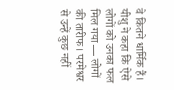वे कितने धार्मिक हैं। यीशु ने कहा कि ऐसे लोगों को उनका फल मिल गया — लोगों की तारीफ। परमेश्वर से उन्हें कुछ नहीं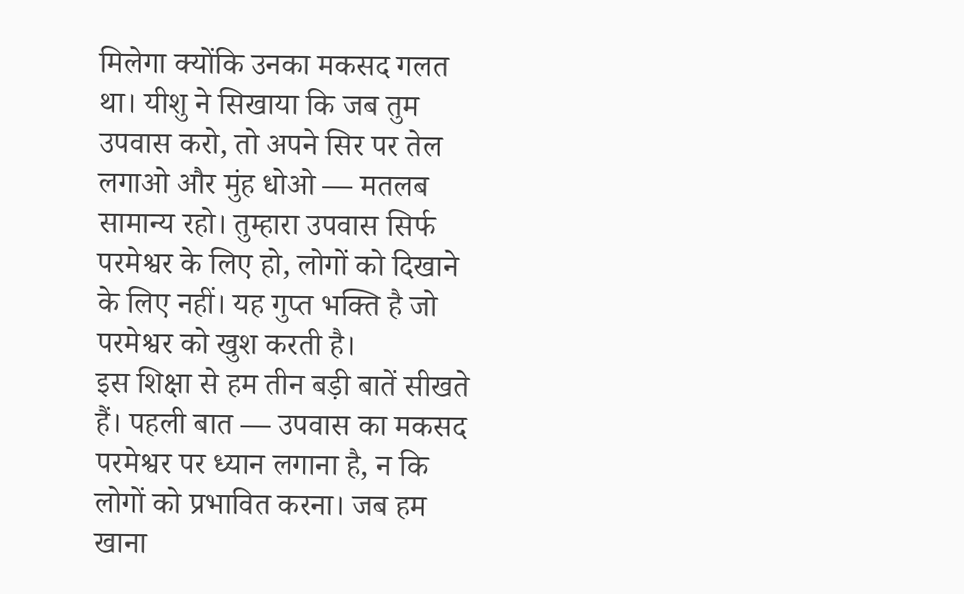मिलेगा क्योंकि उनका मकसद गलत था। यीशु ने सिखाया कि जब तुम उपवास करो, तो अपने सिर पर तेल लगाओ और मुंह धोओ — मतलब सामान्य रहो। तुम्हारा उपवास सिर्फ परमेश्वर के लिए हो, लोगों को दिखाने के लिए नहीं। यह गुप्त भक्ति है जो परमेश्वर को खुश करती है।
इस शिक्षा से हम तीन बड़ी बातें सीखते हैं। पहली बात — उपवास का मकसद परमेश्वर पर ध्यान लगाना है, न कि लोगों को प्रभावित करना। जब हम खाना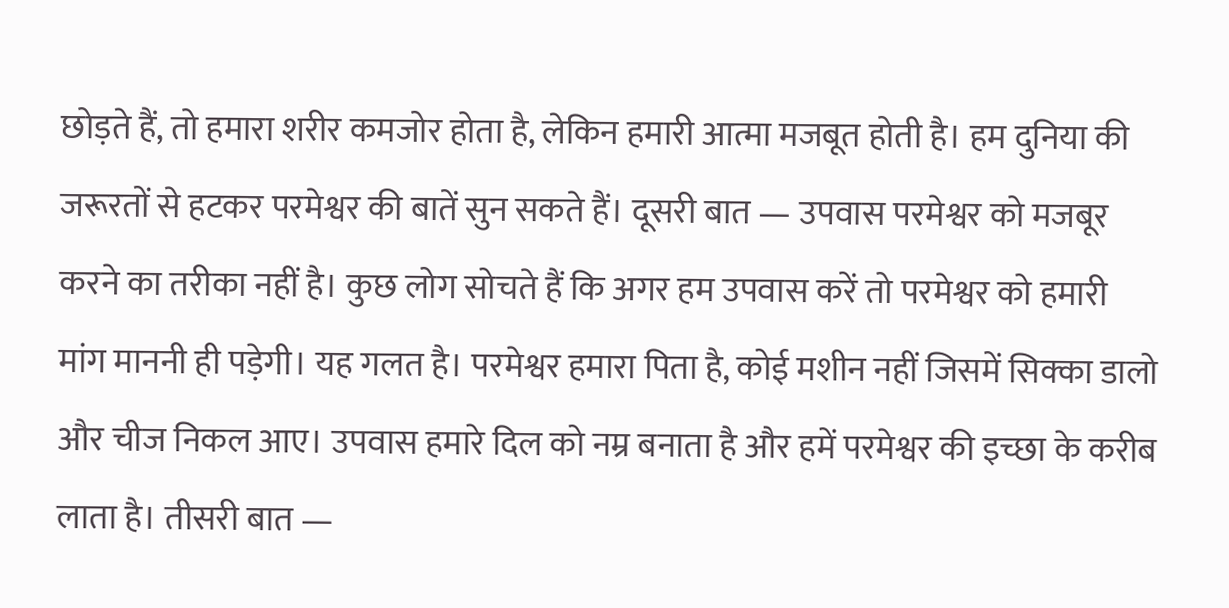छोड़ते हैं, तो हमारा शरीर कमजोर होता है, लेकिन हमारी आत्मा मजबूत होती है। हम दुनिया की जरूरतों से हटकर परमेश्वर की बातें सुन सकते हैं। दूसरी बात — उपवास परमेश्वर को मजबूर करने का तरीका नहीं है। कुछ लोग सोचते हैं कि अगर हम उपवास करें तो परमेश्वर को हमारी मांग माननी ही पड़ेगी। यह गलत है। परमेश्वर हमारा पिता है, कोई मशीन नहीं जिसमें सिक्का डालो और चीज निकल आए। उपवास हमारे दिल को नम्र बनाता है और हमें परमेश्वर की इच्छा के करीब लाता है। तीसरी बात —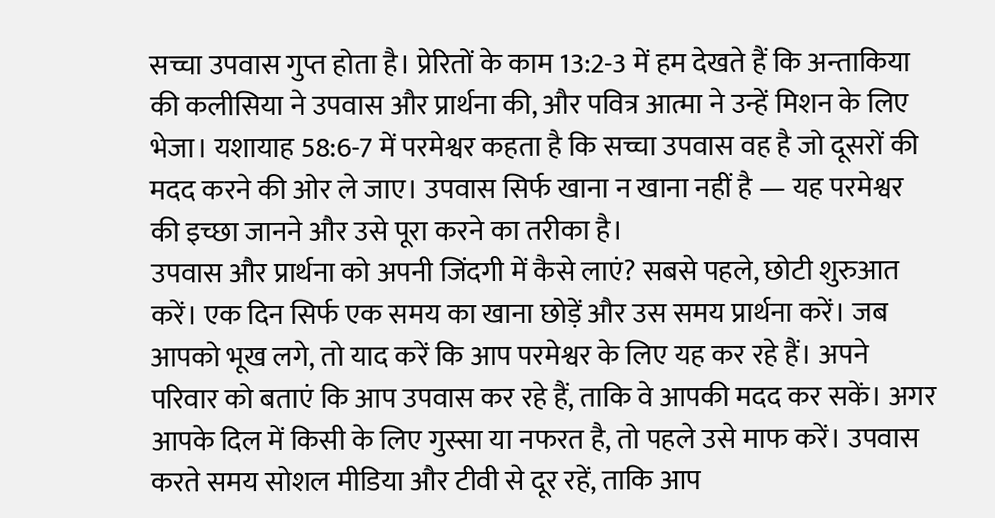सच्चा उपवास गुप्त होता है। प्रेरितों के काम 13:2-3 में हम देखते हैं कि अन्ताकिया की कलीसिया ने उपवास और प्रार्थना की, और पवित्र आत्मा ने उन्हें मिशन के लिए भेजा। यशायाह 58:6-7 में परमेश्वर कहता है कि सच्चा उपवास वह है जो दूसरों की मदद करने की ओर ले जाए। उपवास सिर्फ खाना न खाना नहीं है — यह परमेश्वर की इच्छा जानने और उसे पूरा करने का तरीका है।
उपवास और प्रार्थना को अपनी जिंदगी में कैसे लाएं? सबसे पहले, छोटी शुरुआत करें। एक दिन सिर्फ एक समय का खाना छोड़ें और उस समय प्रार्थना करें। जब आपको भूख लगे, तो याद करें कि आप परमेश्वर के लिए यह कर रहे हैं। अपने परिवार को बताएं कि आप उपवास कर रहे हैं, ताकि वे आपकी मदद कर सकें। अगर आपके दिल में किसी के लिए गुस्सा या नफरत है, तो पहले उसे माफ करें। उपवास करते समय सोशल मीडिया और टीवी से दूर रहें, ताकि आप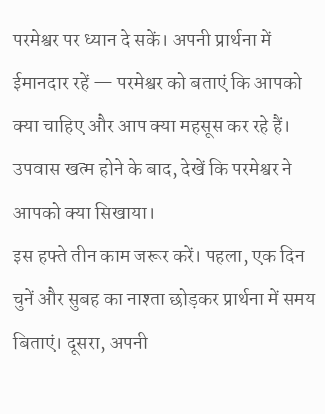परमेश्वर पर ध्यान दे सकें। अपनी प्रार्थना में ईमानदार रहें — परमेश्वर को बताएं कि आपको क्या चाहिए और आप क्या महसूस कर रहे हैं। उपवास खत्म होने के बाद, देखें कि परमेश्वर ने आपको क्या सिखाया।
इस हफ्ते तीन काम जरूर करें। पहला, एक दिन चुनें और सुबह का नाश्ता छोड़कर प्रार्थना में समय बिताएं। दूसरा, अपनी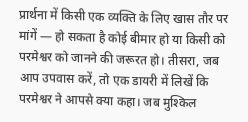प्रार्थना में किसी एक व्यक्ति के लिए खास तौर पर मांगें — हो सकता है कोई बीमार हो या किसी को परमेश्वर को जानने की जरूरत हो। तीसरा, जब आप उपवास करें, तो एक डायरी में लिखें कि परमेश्वर ने आपसे क्या कहा। जब मुश्किल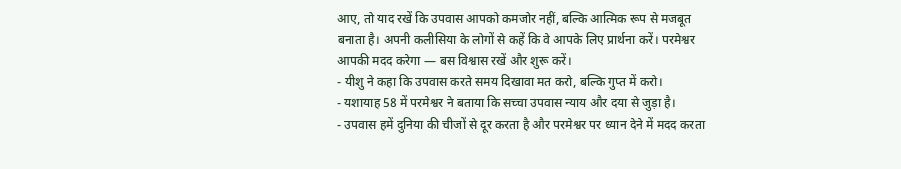आए, तो याद रखें कि उपवास आपको कमजोर नहीं, बल्कि आत्मिक रूप से मजबूत बनाता है। अपनी कलीसिया के लोगों से कहें कि वे आपके लिए प्रार्थना करें। परमेश्वर आपकी मदद करेगा — बस विश्वास रखें और शुरू करें।
- यीशु ने कहा कि उपवास करते समय दिखावा मत करो, बल्कि गुप्त में करो।
- यशायाह 58 में परमेश्वर ने बताया कि सच्चा उपवास न्याय और दया से जुड़ा है।
- उपवास हमें दुनिया की चीजों से दूर करता है और परमेश्वर पर ध्यान देने में मदद करता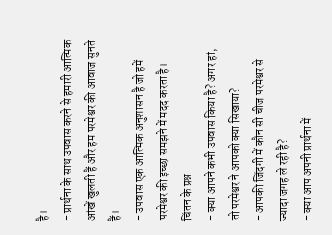है।
- प्रार्थना के साथ उपवास करने से हमारी आत्मिक आंखें खुलती हैं और हम परमेश्वर की आवाज सुनते हैं।
- उपवास एक आत्मिक अनुशासन है जो हमें परमेश्वर की इच्छा समझने में मदद करता है।
चिंतन के प्रश्न
- क्या आपने कभी उपवास किया है? अगर हां, तो परमेश्वर ने आपको क्या सिखाया?
- आपकी जिंदगी में कौन सी चीज परमेश्वर से ज्यादा जगह ले रही है?
- क्या आप अपनी प्रार्थना में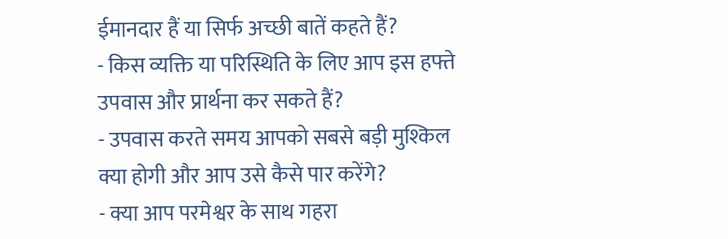ईमानदार हैं या सिर्फ अच्छी बातें कहते हैं?
- किस व्यक्ति या परिस्थिति के लिए आप इस हफ्ते उपवास और प्रार्थना कर सकते हैं?
- उपवास करते समय आपको सबसे बड़ी मुश्किल क्या होगी और आप उसे कैसे पार करेंगे?
- क्या आप परमेश्वर के साथ गहरा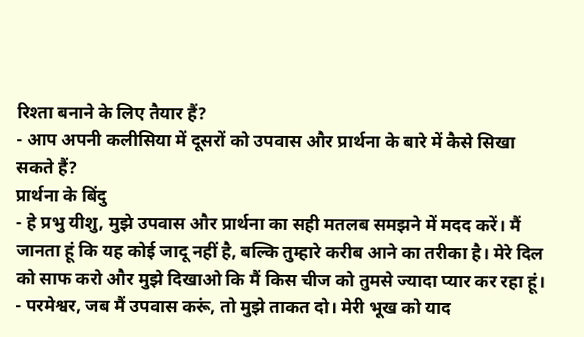रिश्ता बनाने के लिए तैयार हैं?
- आप अपनी कलीसिया में दूसरों को उपवास और प्रार्थना के बारे में कैसे सिखा सकते हैं?
प्रार्थना के बिंदु
- हे प्रभु यीशु, मुझे उपवास और प्रार्थना का सही मतलब समझने में मदद करें। मैं जानता हूं कि यह कोई जादू नहीं है, बल्कि तुम्हारे करीब आने का तरीका है। मेरे दिल को साफ करो और मुझे दिखाओ कि मैं किस चीज को तुमसे ज्यादा प्यार कर रहा हूं।
- परमेश्वर, जब मैं उपवास करूं, तो मुझे ताकत दो। मेरी भूख को याद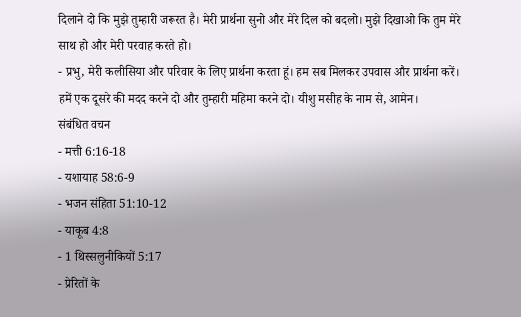दिलाने दो कि मुझे तुम्हारी जरूरत है। मेरी प्रार्थना सुनो और मेरे दिल को बदलो। मुझे दिखाओ कि तुम मेरे साथ हो और मेरी परवाह करते हो।
- प्रभु, मेरी कलीसिया और परिवार के लिए प्रार्थना करता हूं। हम सब मिलकर उपवास और प्रार्थना करें। हमें एक दूसरे की मदद करने दो और तुम्हारी महिमा करने दो। यीशु मसीह के नाम से, आमेन।
संबंधित वचन
- मत्ती 6:16-18
- यशायाह 58:6-9
- भजन संहिता 51:10-12
- याकूब 4:8
- 1 थिस्सलुनीकियों 5:17
- प्रेरितों के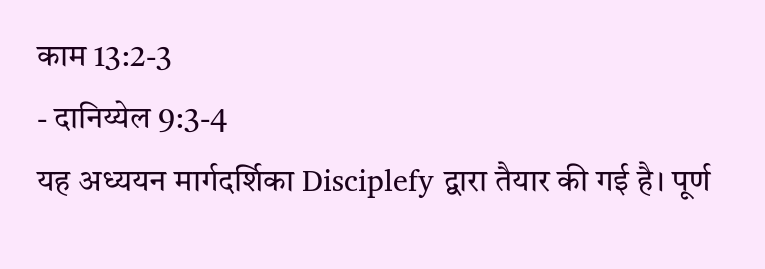काम 13:2-3
- दानिय्येल 9:3-4
यह अध्ययन मार्गदर्शिका Disciplefy द्वारा तैयार की गई है। पूर्ण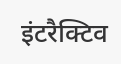इंटरैक्टिव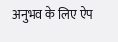अनुभव के लिए ऐप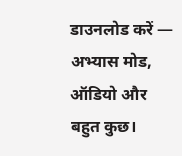डाउनलोड करें — अभ्यास मोड, ऑडियो और बहुत कुछ।